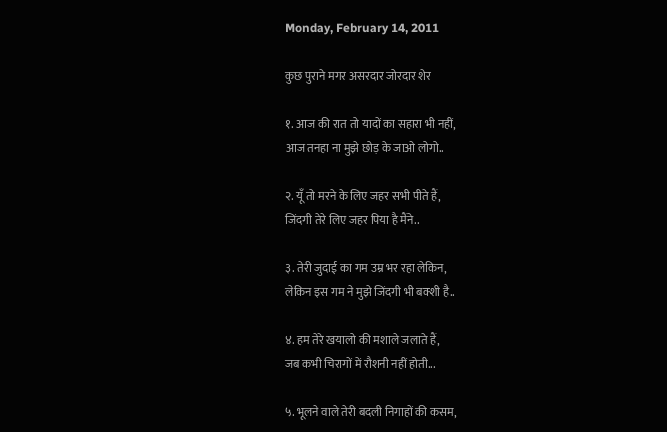Monday, February 14, 2011

कुछ पुराने मगर असरदार जोरदार शेर

१. आज की रात तो यादों का सहारा भी नहीं,
आज तनहा ना मुझे छोड़ के जाओ लोगो..

२. यूँ तो मरने के लिए जहर सभी पीते हैं,
जिंदगी तेरे लिए जहर पिया है मैंने..

३. तेरी जुदाई का गम उम्र भर रहा लेकिन,
लेकिन इस गम ने मुझे जिंदगी भी बक्शी है..

४. हम तेरे खयालो की मशाले जलाते हैं,
जब कभी चिरागों में रौशनी नहीं होती...

५. भूलने वाले तेरी बदली निगाहों की कसम,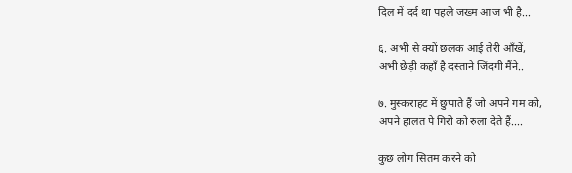दिल में दर्द था पहले जख्म आज भी है...

६. अभी से क्यों छलक आई तेरी आँखें,
अभी छेड़ी कहाँ है दस्ताने जिंदगी मैंने..

७. मुस्कराहट में छुपाते हैं जो अपने गम को,
अपने हालत पे गिरो को रुला देते हैं....

कुछ लोग सितम करने को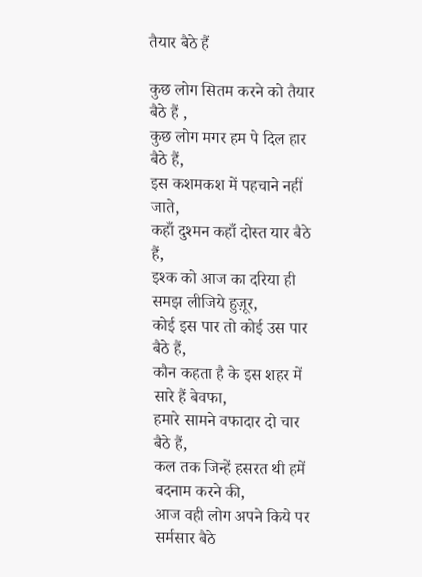तैयार बैठे हैं

कुछ लोग सितम करने को तैयार बैठे हैं ,
कुछ लोग मगर हम पे दिल हार बैठे हैं,
इस कशमकश में पहचाने नहीं जाते,
कहाँ दुश्मन कहाँ दोस्त यार बैठे हैं,
इश्क को आज का दरिया ही समझ लीजिये हुज़ूर,
कोई इस पार तो कोई उस पार बैठे हैं,
कौन कहता है के इस शहर में सारे हैं बेवफा,
हमारे सामने वफादार दो चार बैठे हैं,
कल तक जिन्हें हसरत थी हमें बदनाम करने की,
आज वही लोग अपने किये पर सर्मसार बैठे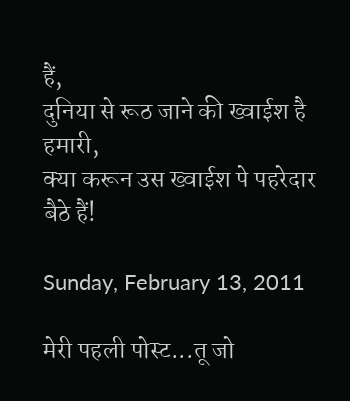हैं,
दुनिया से रूठ जाने की ख्वाईश है हमारी,
क्या करून उस ख्वाईश पे पहरेदार बैठे हैं!

Sunday, February 13, 2011

मेरी पहली पोस्ट...तू जो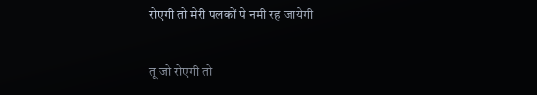रोएगी तो मेरी पलकों पे नमी रह जायेगी

तू जो रोएगी तो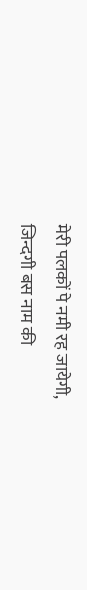मेरी पलकों पे नमी रह जायेगी,
जिन्दगी बस नाम की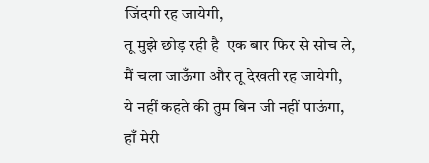जिंदगी रह जायेगी,
तू मुझे छोड़ रही है  एक बार फिर से सोच ले,
मैं चला जाऊँगा और तू देखती रह जायेगी,
ये नहीं कहते की तुम बिन जी नहीं पाऊंगा,
हाँ मेरी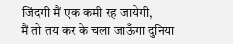जिंदगी मैं एक कमी रह जायेगी,
मैं तो तय कर के चला जाऊँगा दुनिया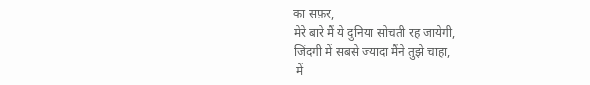का सफ़र,
मेरे बारे मैं ये दुनिया सोचती रह जायेगी,
जिंदगी में सबसे ज्यादा मैंने तुझे चाहा,
 में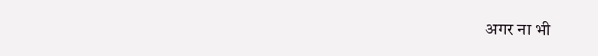अगर ना भी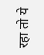रहा तो ये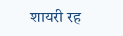शायरी रह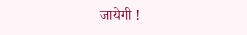जायेगी !